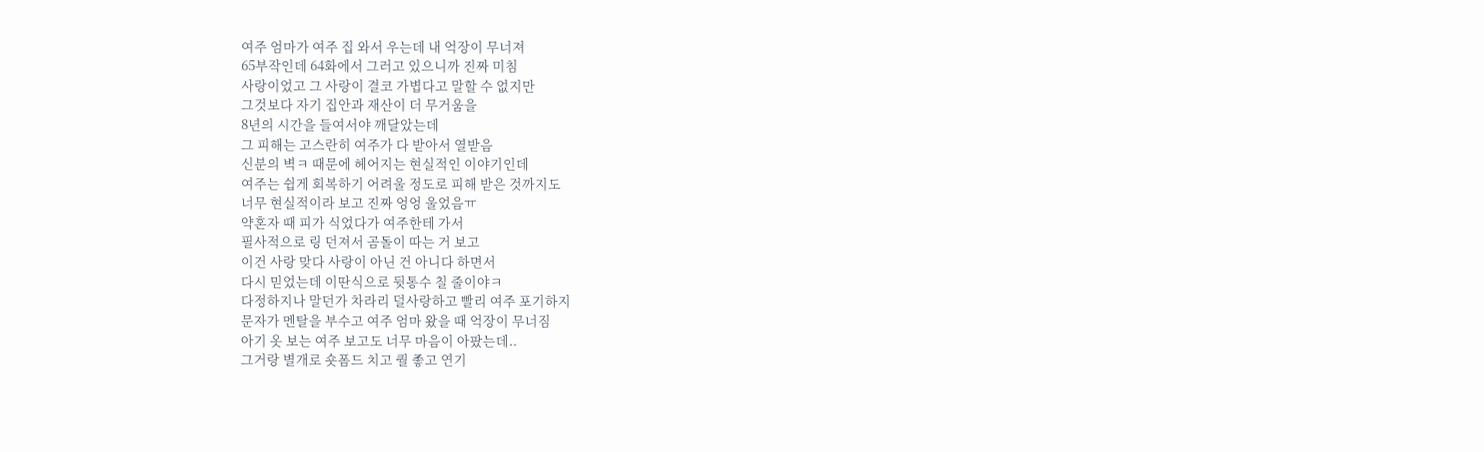여주 엄마가 여주 집 와서 우는데 내 억장이 무너져
65부작인데 64화에서 그러고 있으니까 진짜 미침
사랑이었고 그 사랑이 결코 가볍다고 말할 수 없지만
그것보다 자기 집안과 재산이 더 무거움을
8년의 시간을 들여서야 깨달았는데
그 피해는 고스란히 여주가 다 받아서 열받음
신분의 벽ㅋ 때문에 헤어지는 현실적인 이야기인데
여주는 쉽게 회복하기 어려울 정도로 피해 받은 것까지도
너무 현실적이라 보고 진짜 엉엉 울었음ㅠ
약혼자 때 피가 식었다가 여주한테 가서
필사적으로 링 던져서 곰돌이 따는 거 보고
이건 사랑 맞다 사랑이 아닌 건 아니다 하면서
다시 믿었는데 이딴식으로 뒷통수 칠 줄이야ㅋ
다정하지나 말던가 차라리 덜사랑하고 빨리 여주 포기하지
문자가 멘탈을 부수고 여주 엄마 왔을 때 억장이 무너짐
아기 옷 보는 여주 보고도 너무 마음이 아팠는데..
그거랑 별개로 숏폼드 치고 퀄 좋고 연기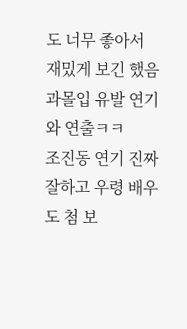도 너무 좋아서
재밌게 보긴 했음 과몰입 유발 연기와 연출ㅋㅋ
조진동 연기 진짜 잘하고 우령 배우도 첨 보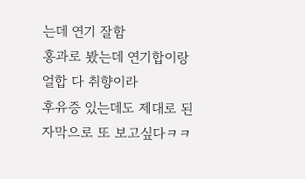는데 연기 잘함
홍과로 봤는데 연기합이랑 얼합 다 취향이라
후유증 있는데도 제대로 된 자막으로 또 보고싶다ㅋㅋ